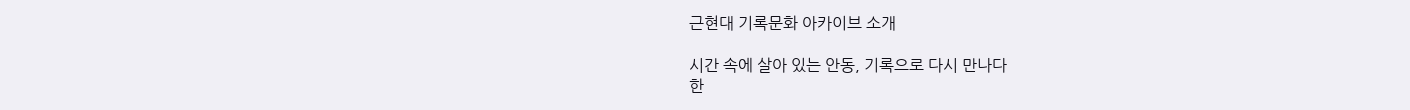근현대 기록문화 아카이브 소개

시간 속에 살아 있는 안동, 기록으로 다시 만나다
한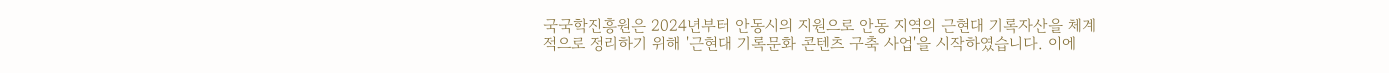국국학진흥원은 2024년부터 안동시의 지원으로 안동 지역의 근현대 기록자산을 체계적으로 정리하기 위해 '근현대 기록문화 콘텐츠 구축 사업'을 시작하였습니다. 이에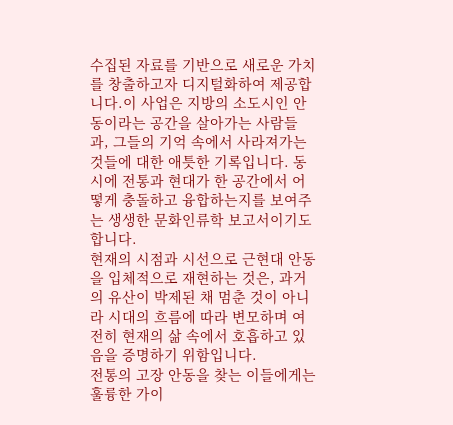수집된 자료를 기반으로 새로운 가치를 창출하고자 디지털화하여 제공합니다.이 사업은 지방의 소도시인 안동이라는 공간을 살아가는 사람들과, 그들의 기억 속에서 사라져가는 것들에 대한 애틋한 기록입니다. 동시에 전통과 현대가 한 공간에서 어떻게 충돌하고 융합하는지를 보여주는 생생한 문화인류학 보고서이기도 합니다.
현재의 시점과 시선으로 근현대 안동을 입체적으로 재현하는 것은, 과거의 유산이 박제된 채 멈춘 것이 아니라 시대의 흐름에 따라 변모하며 여전히 현재의 삶 속에서 호흡하고 있음을 증명하기 위함입니다.
전통의 고장 안동을 찾는 이들에게는 훌륭한 가이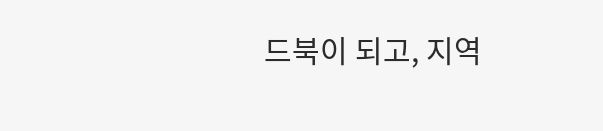드북이 되고, 지역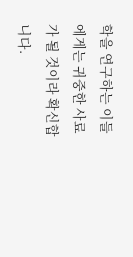학을 연구하는 이들에게는 귀중한 사료가 될 것이라 확신합니다.